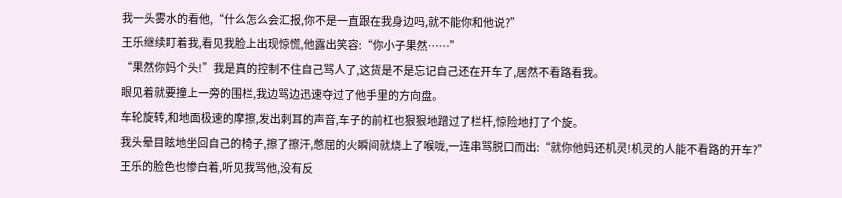我一头雾水的看他,“什么怎么会汇报,你不是一直跟在我身边吗,就不能你和他说?”
王乐继续盯着我,看见我脸上出现惊慌,他露出笑容:“你小子果然……”
“果然你妈个头!”我是真的控制不住自己骂人了,这货是不是忘记自己还在开车了,居然不看路看我。
眼见着就要撞上一旁的围栏,我边骂边迅速夺过了他手里的方向盘。
车轮旋转,和地面极速的摩擦,发出刺耳的声音,车子的前杠也狠狠地蹭过了栏杆,惊险地打了个旋。
我头晕目眩地坐回自己的椅子,擦了擦汗,憋屈的火瞬间就烧上了喉咙,一连串骂脱口而出:“就你他妈还机灵!机灵的人能不看路的开车?”
王乐的脸色也惨白着,听见我骂他,没有反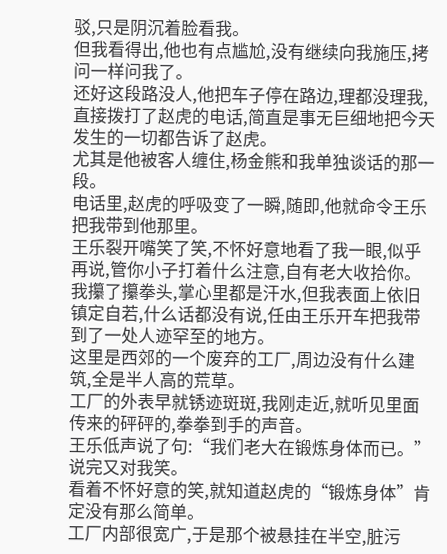驳,只是阴沉着脸看我。
但我看得出,他也有点尴尬,没有继续向我施压,拷问一样问我了。
还好这段路没人,他把车子停在路边,理都没理我,直接拨打了赵虎的电话,简直是事无巨细地把今天发生的一切都告诉了赵虎。
尤其是他被客人缠住,杨金熊和我单独谈话的那一段。
电话里,赵虎的呼吸变了一瞬,随即,他就命令王乐把我带到他那里。
王乐裂开嘴笑了笑,不怀好意地看了我一眼,似乎再说,管你小子打着什么注意,自有老大收拾你。
我攥了攥拳头,掌心里都是汗水,但我表面上依旧镇定自若,什么话都没有说,任由王乐开车把我带到了一处人迹罕至的地方。
这里是西郊的一个废弃的工厂,周边没有什么建筑,全是半人高的荒草。
工厂的外表早就锈迹斑斑,我刚走近,就听见里面传来的砰砰的,拳拳到手的声音。
王乐低声说了句:“我们老大在锻炼身体而已。”说完又对我笑。
看着不怀好意的笑,就知道赵虎的“锻炼身体”肯定没有那么简单。
工厂内部很宽广,于是那个被悬挂在半空,脏污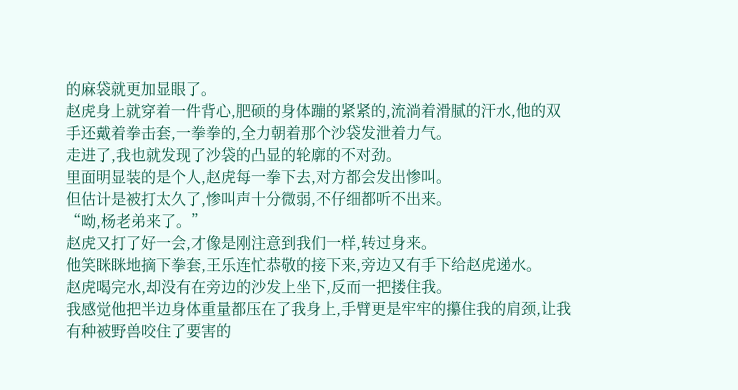的麻袋就更加显眼了。
赵虎身上就穿着一件背心,肥硕的身体蹦的紧紧的,流淌着滑腻的汗水,他的双手还戴着拳击套,一拳拳的,全力朝着那个沙袋发泄着力气。
走进了,我也就发现了沙袋的凸显的轮廓的不对劲。
里面明显装的是个人,赵虎每一拳下去,对方都会发出惨叫。
但估计是被打太久了,惨叫声十分微弱,不仔细都听不出来。
“呦,杨老弟来了。”
赵虎又打了好一会,才像是刚注意到我们一样,转过身来。
他笑眯眯地摘下拳套,王乐连忙恭敬的接下来,旁边又有手下给赵虎递水。
赵虎喝完水,却没有在旁边的沙发上坐下,反而一把搂住我。
我感觉他把半边身体重量都压在了我身上,手臂更是牢牢的攥住我的肩颈,让我有种被野兽咬住了要害的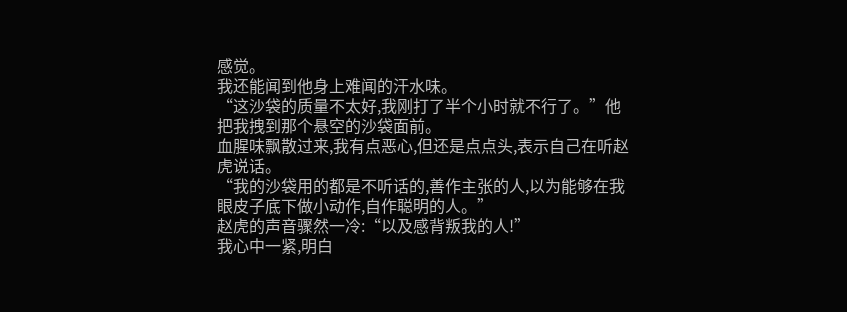感觉。
我还能闻到他身上难闻的汗水味。
“这沙袋的质量不太好,我刚打了半个小时就不行了。”他把我拽到那个悬空的沙袋面前。
血腥味飘散过来,我有点恶心,但还是点点头,表示自己在听赵虎说话。
“我的沙袋用的都是不听话的,善作主张的人,以为能够在我眼皮子底下做小动作,自作聪明的人。”
赵虎的声音骤然一冷:“以及感背叛我的人!”
我心中一紧,明白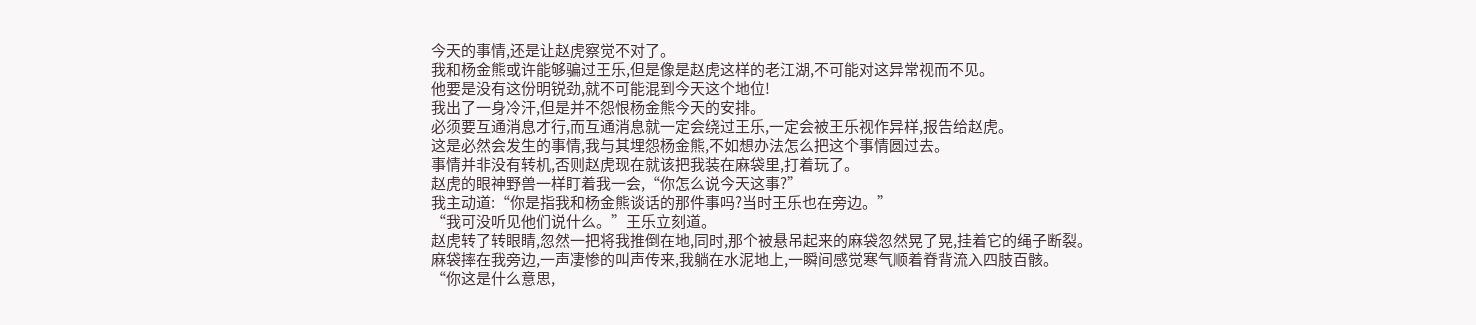今天的事情,还是让赵虎察觉不对了。
我和杨金熊或许能够骗过王乐,但是像是赵虎这样的老江湖,不可能对这异常视而不见。
他要是没有这份明锐劲,就不可能混到今天这个地位!
我出了一身冷汗,但是并不怨恨杨金熊今天的安排。
必须要互通消息才行,而互通消息就一定会绕过王乐,一定会被王乐视作异样,报告给赵虎。
这是必然会发生的事情,我与其埋怨杨金熊,不如想办法怎么把这个事情圆过去。
事情并非没有转机,否则赵虎现在就该把我装在麻袋里,打着玩了。
赵虎的眼神野兽一样盯着我一会,“你怎么说今天这事?”
我主动道:“你是指我和杨金熊谈话的那件事吗?当时王乐也在旁边。”
“我可没听见他们说什么。”王乐立刻道。
赵虎转了转眼睛,忽然一把将我推倒在地,同时,那个被悬吊起来的麻袋忽然晃了晃,挂着它的绳子断裂。
麻袋摔在我旁边,一声凄惨的叫声传来,我躺在水泥地上,一瞬间感觉寒气顺着脊背流入四肢百骸。
“你这是什么意思,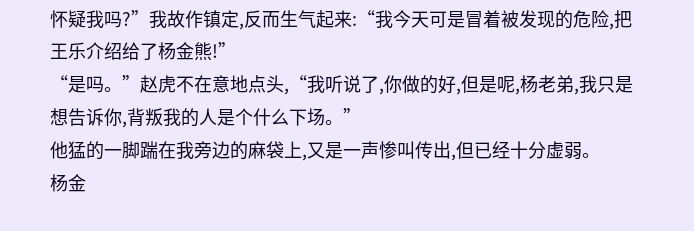怀疑我吗?”我故作镇定,反而生气起来:“我今天可是冒着被发现的危险,把王乐介绍给了杨金熊!”
“是吗。”赵虎不在意地点头,“我听说了,你做的好,但是呢,杨老弟,我只是想告诉你,背叛我的人是个什么下场。”
他猛的一脚踹在我旁边的麻袋上,又是一声惨叫传出,但已经十分虚弱。
杨金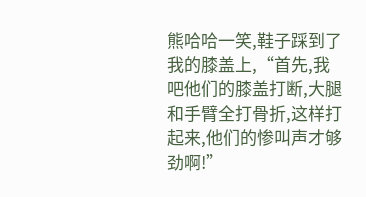熊哈哈一笑,鞋子踩到了我的膝盖上,“首先,我吧他们的膝盖打断,大腿和手臂全打骨折,这样打起来,他们的惨叫声才够劲啊!”